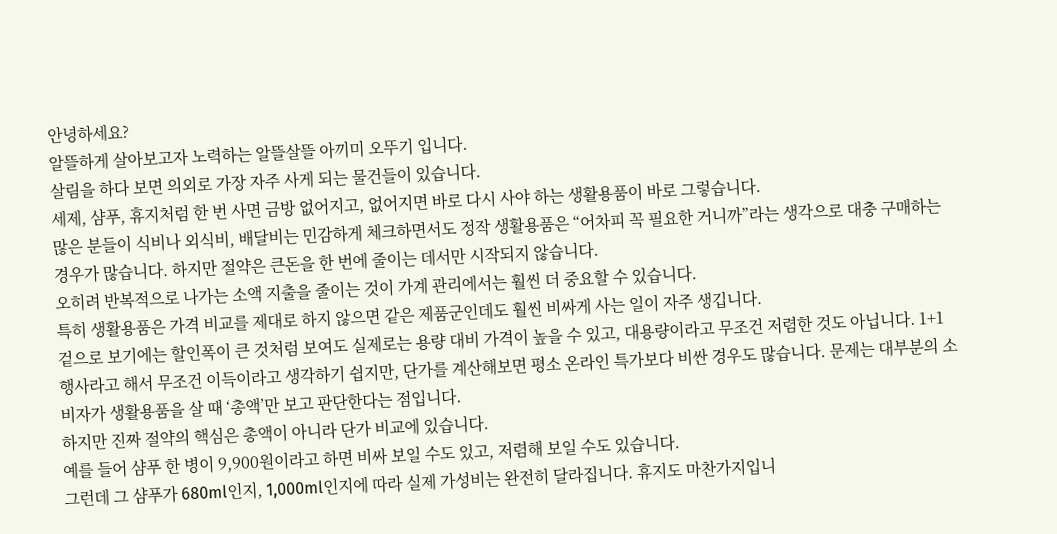안녕하세요?
알뜰하게 살아보고자 노력하는 알뜰살뜰 아끼미 오뚜기 입니다.
살림을 하다 보면 의외로 가장 자주 사게 되는 물건들이 있습니다.
세제, 샴푸, 휴지처럼 한 번 사면 금방 없어지고, 없어지면 바로 다시 사야 하는 생활용품이 바로 그렇습니다.
많은 분들이 식비나 외식비, 배달비는 민감하게 체크하면서도 정작 생활용품은 “어차피 꼭 필요한 거니까”라는 생각으로 대충 구매하는 경우가 많습니다. 하지만 절약은 큰돈을 한 번에 줄이는 데서만 시작되지 않습니다.
오히려 반복적으로 나가는 소액 지출을 줄이는 것이 가계 관리에서는 훨씬 더 중요할 수 있습니다.
특히 생활용품은 가격 비교를 제대로 하지 않으면 같은 제품군인데도 훨씬 비싸게 사는 일이 자주 생깁니다.
겉으로 보기에는 할인폭이 큰 것처럼 보여도 실제로는 용량 대비 가격이 높을 수 있고, 대용량이라고 무조건 저렴한 것도 아닙니다. 1+1 행사라고 해서 무조건 이득이라고 생각하기 쉽지만, 단가를 계산해보면 평소 온라인 특가보다 비싼 경우도 많습니다. 문제는 대부분의 소비자가 생활용품을 살 때 ‘총액’만 보고 판단한다는 점입니다.
하지만 진짜 절약의 핵심은 총액이 아니라 단가 비교에 있습니다.
예를 들어 샴푸 한 병이 9,900원이라고 하면 비싸 보일 수도 있고, 저렴해 보일 수도 있습니다.
그런데 그 샴푸가 680ml인지, 1,000ml인지에 따라 실제 가성비는 완전히 달라집니다. 휴지도 마찬가지입니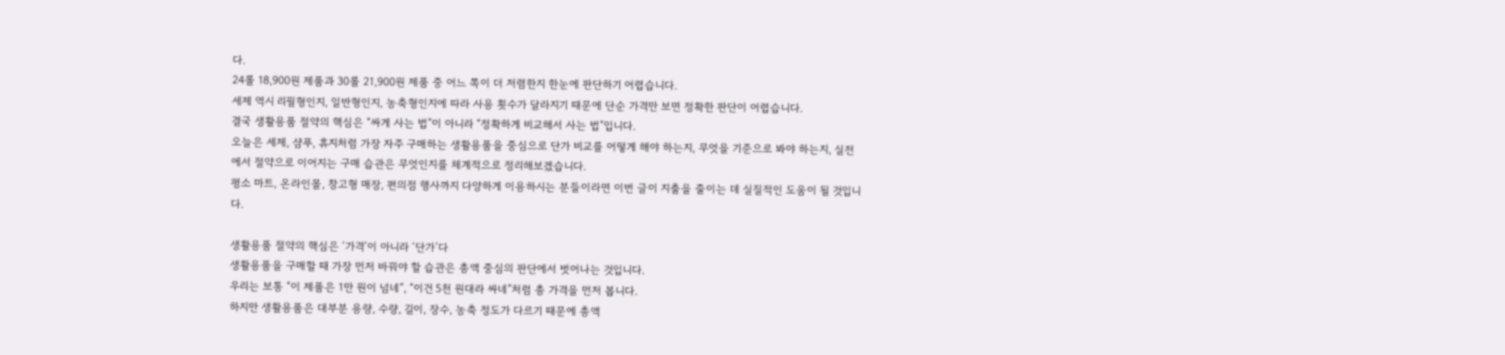다.
24롤 18,900원 제품과 30롤 21,900원 제품 중 어느 쪽이 더 저렴한지 한눈에 판단하기 어렵습니다.
세제 역시 리필형인지, 일반형인지, 농축형인지에 따라 사용 횟수가 달라지기 때문에 단순 가격만 보면 정확한 판단이 어렵습니다.
결국 생활용품 절약의 핵심은 “싸게 사는 법”이 아니라 “정확하게 비교해서 사는 법”입니다.
오늘은 세제, 샴푸, 휴지처럼 가장 자주 구매하는 생활용품을 중심으로 단가 비교를 어떻게 해야 하는지, 무엇을 기준으로 봐야 하는지, 실전에서 절약으로 이어지는 구매 습관은 무엇인지를 체계적으로 정리해보겠습니다.
평소 마트, 온라인몰, 창고형 매장, 편의점 행사까지 다양하게 이용하시는 분들이라면 이번 글이 지출을 줄이는 데 실질적인 도움이 될 것입니다.

생활용품 절약의 핵심은 ‘가격’이 아니라 ‘단가’다
생활용품을 구매할 때 가장 먼저 바꿔야 할 습관은 총액 중심의 판단에서 벗어나는 것입니다.
우리는 보통 “이 제품은 1만 원이 넘네”, “이건 5천 원대라 싸네”처럼 총 가격을 먼저 봅니다.
하지만 생활용품은 대부분 용량, 수량, 길이, 장수, 농축 정도가 다르기 때문에 총액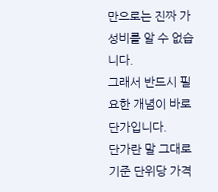만으로는 진짜 가성비를 알 수 없습니다.
그래서 반드시 필요한 개념이 바로 단가입니다.
단가란 말 그대로 기준 단위당 가격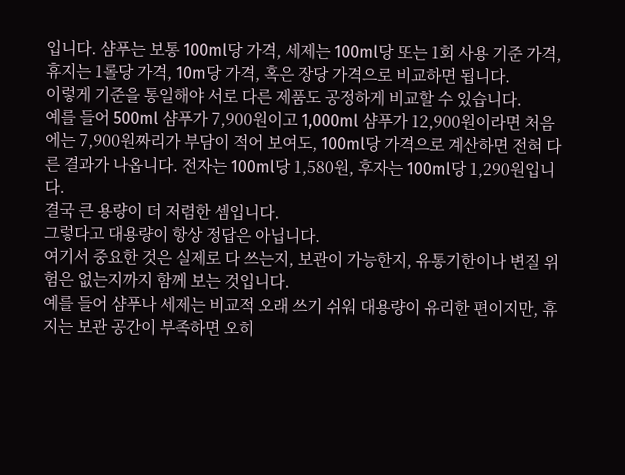입니다. 샴푸는 보통 100ml당 가격, 세제는 100ml당 또는 1회 사용 기준 가격, 휴지는 1롤당 가격, 10m당 가격, 혹은 장당 가격으로 비교하면 됩니다.
이렇게 기준을 통일해야 서로 다른 제품도 공정하게 비교할 수 있습니다.
예를 들어 500ml 샴푸가 7,900원이고 1,000ml 샴푸가 12,900원이라면 처음에는 7,900원짜리가 부담이 적어 보여도, 100ml당 가격으로 계산하면 전혀 다른 결과가 나옵니다. 전자는 100ml당 1,580원, 후자는 100ml당 1,290원입니다.
결국 큰 용량이 더 저렴한 셈입니다.
그렇다고 대용량이 항상 정답은 아닙니다.
여기서 중요한 것은 실제로 다 쓰는지, 보관이 가능한지, 유통기한이나 변질 위험은 없는지까지 함께 보는 것입니다.
예를 들어 샴푸나 세제는 비교적 오래 쓰기 쉬워 대용량이 유리한 편이지만, 휴지는 보관 공간이 부족하면 오히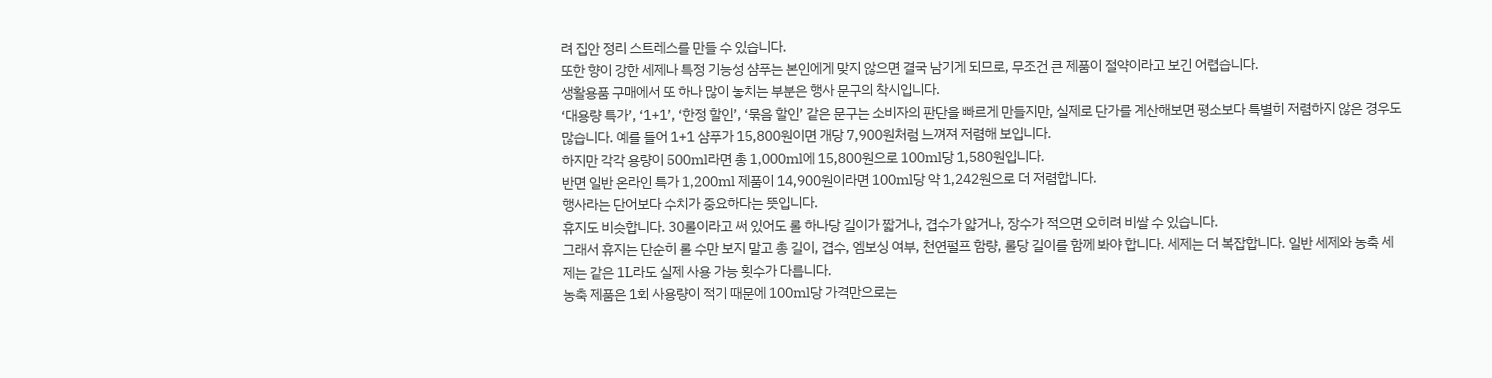려 집안 정리 스트레스를 만들 수 있습니다.
또한 향이 강한 세제나 특정 기능성 샴푸는 본인에게 맞지 않으면 결국 남기게 되므로, 무조건 큰 제품이 절약이라고 보긴 어렵습니다.
생활용품 구매에서 또 하나 많이 놓치는 부분은 행사 문구의 착시입니다.
‘대용량 특가’, ‘1+1’, ‘한정 할인’, ‘묶음 할인’ 같은 문구는 소비자의 판단을 빠르게 만들지만, 실제로 단가를 계산해보면 평소보다 특별히 저렴하지 않은 경우도 많습니다. 예를 들어 1+1 샴푸가 15,800원이면 개당 7,900원처럼 느껴져 저렴해 보입니다.
하지만 각각 용량이 500ml라면 총 1,000ml에 15,800원으로 100ml당 1,580원입니다.
반면 일반 온라인 특가 1,200ml 제품이 14,900원이라면 100ml당 약 1,242원으로 더 저렴합니다.
행사라는 단어보다 수치가 중요하다는 뜻입니다.
휴지도 비슷합니다. 30롤이라고 써 있어도 롤 하나당 길이가 짧거나, 겹수가 얇거나, 장수가 적으면 오히려 비쌀 수 있습니다.
그래서 휴지는 단순히 롤 수만 보지 말고 총 길이, 겹수, 엠보싱 여부, 천연펄프 함량, 롤당 길이를 함께 봐야 합니다. 세제는 더 복잡합니다. 일반 세제와 농축 세제는 같은 1L라도 실제 사용 가능 횟수가 다릅니다.
농축 제품은 1회 사용량이 적기 때문에 100ml당 가격만으로는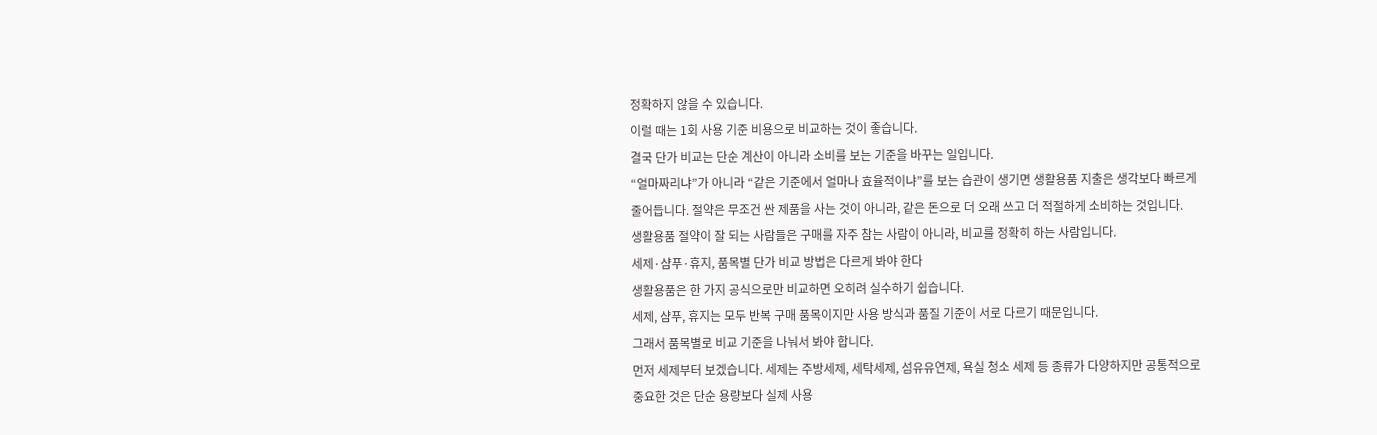정확하지 않을 수 있습니다.
이럴 때는 1회 사용 기준 비용으로 비교하는 것이 좋습니다.
결국 단가 비교는 단순 계산이 아니라 소비를 보는 기준을 바꾸는 일입니다.
“얼마짜리냐”가 아니라 “같은 기준에서 얼마나 효율적이냐”를 보는 습관이 생기면 생활용품 지출은 생각보다 빠르게 줄어듭니다. 절약은 무조건 싼 제품을 사는 것이 아니라, 같은 돈으로 더 오래 쓰고 더 적절하게 소비하는 것입니다.
생활용품 절약이 잘 되는 사람들은 구매를 자주 참는 사람이 아니라, 비교를 정확히 하는 사람입니다.
세제·샴푸·휴지, 품목별 단가 비교 방법은 다르게 봐야 한다
생활용품은 한 가지 공식으로만 비교하면 오히려 실수하기 쉽습니다.
세제, 샴푸, 휴지는 모두 반복 구매 품목이지만 사용 방식과 품질 기준이 서로 다르기 때문입니다.
그래서 품목별로 비교 기준을 나눠서 봐야 합니다.
먼저 세제부터 보겠습니다. 세제는 주방세제, 세탁세제, 섬유유연제, 욕실 청소 세제 등 종류가 다양하지만 공통적으로 중요한 것은 단순 용량보다 실제 사용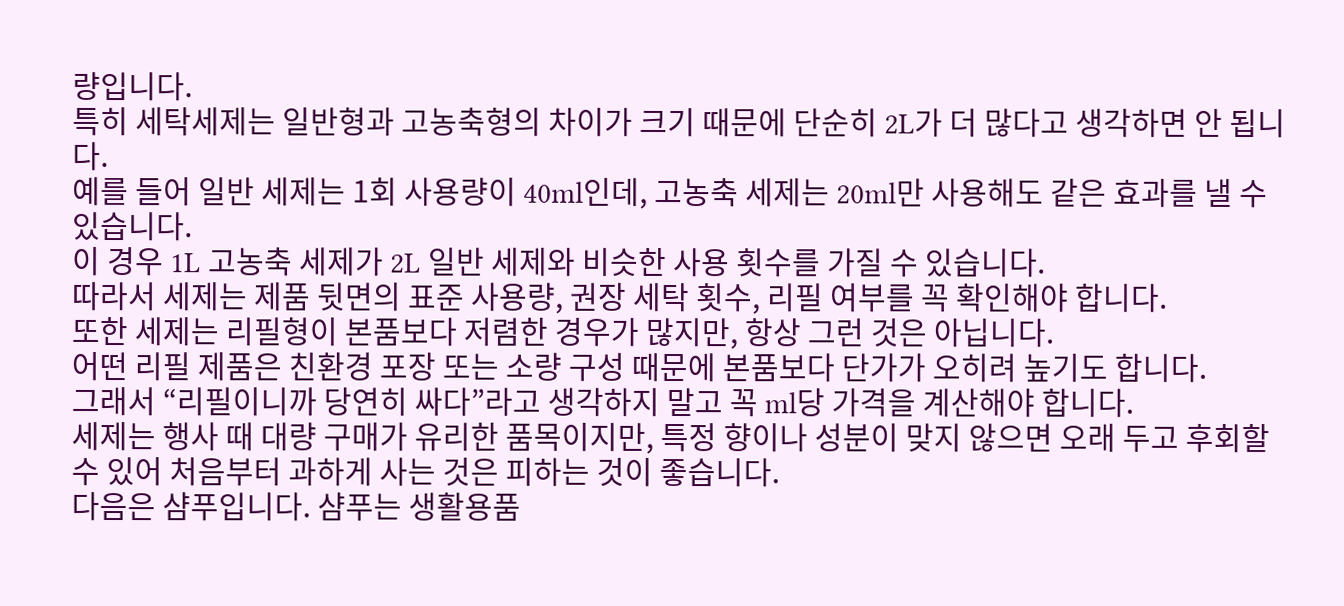량입니다.
특히 세탁세제는 일반형과 고농축형의 차이가 크기 때문에 단순히 2L가 더 많다고 생각하면 안 됩니다.
예를 들어 일반 세제는 1회 사용량이 40ml인데, 고농축 세제는 20ml만 사용해도 같은 효과를 낼 수 있습니다.
이 경우 1L 고농축 세제가 2L 일반 세제와 비슷한 사용 횟수를 가질 수 있습니다.
따라서 세제는 제품 뒷면의 표준 사용량, 권장 세탁 횟수, 리필 여부를 꼭 확인해야 합니다.
또한 세제는 리필형이 본품보다 저렴한 경우가 많지만, 항상 그런 것은 아닙니다.
어떤 리필 제품은 친환경 포장 또는 소량 구성 때문에 본품보다 단가가 오히려 높기도 합니다.
그래서 “리필이니까 당연히 싸다”라고 생각하지 말고 꼭 ml당 가격을 계산해야 합니다.
세제는 행사 때 대량 구매가 유리한 품목이지만, 특정 향이나 성분이 맞지 않으면 오래 두고 후회할 수 있어 처음부터 과하게 사는 것은 피하는 것이 좋습니다.
다음은 샴푸입니다. 샴푸는 생활용품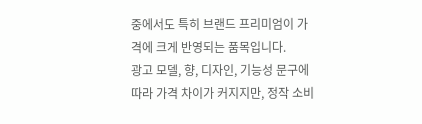중에서도 특히 브랜드 프리미엄이 가격에 크게 반영되는 품목입니다.
광고 모델, 향, 디자인, 기능성 문구에 따라 가격 차이가 커지지만, 정작 소비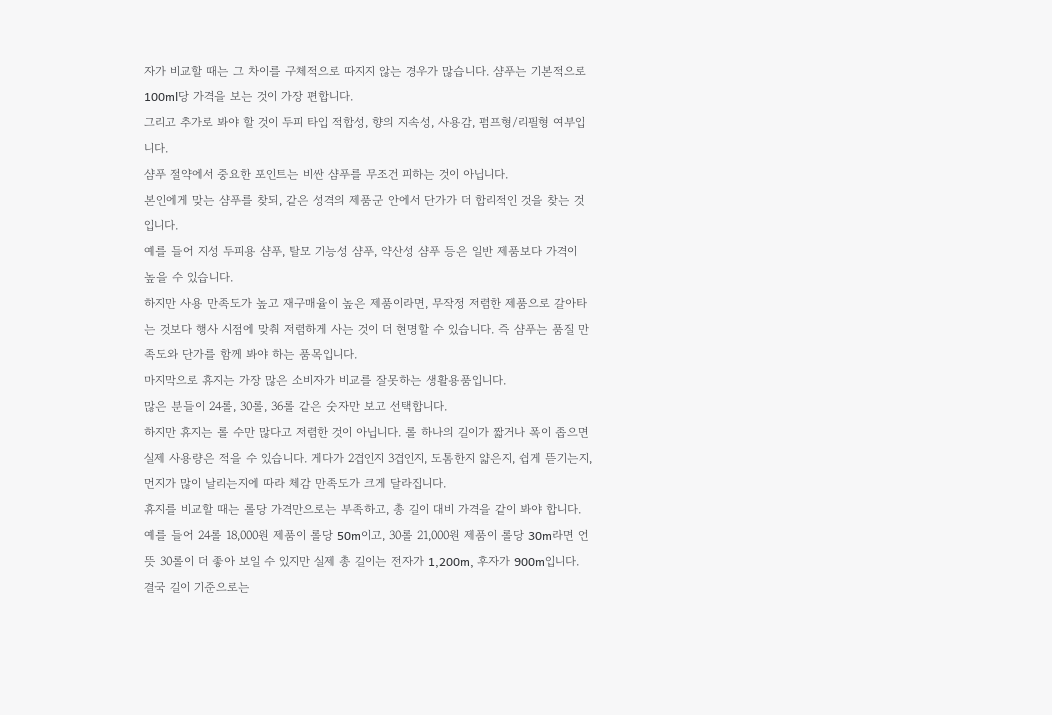자가 비교할 때는 그 차이를 구체적으로 따지지 않는 경우가 많습니다. 샴푸는 기본적으로 100ml당 가격을 보는 것이 가장 편합니다.
그리고 추가로 봐야 할 것이 두피 타입 적합성, 향의 지속성, 사용감, 펌프형/리필형 여부입니다.
샴푸 절약에서 중요한 포인트는 비싼 샴푸를 무조건 피하는 것이 아닙니다.
본인에게 맞는 샴푸를 찾되, 같은 성격의 제품군 안에서 단가가 더 합리적인 것을 찾는 것입니다.
예를 들어 지성 두피용 샴푸, 탈모 기능성 샴푸, 약산성 샴푸 등은 일반 제품보다 가격이 높을 수 있습니다.
하지만 사용 만족도가 높고 재구매율이 높은 제품이라면, 무작정 저렴한 제품으로 갈아타는 것보다 행사 시점에 맞춰 저렴하게 사는 것이 더 현명할 수 있습니다. 즉 샴푸는 품질 만족도와 단가를 함께 봐야 하는 품목입니다.
마지막으로 휴지는 가장 많은 소비자가 비교를 잘못하는 생활용품입니다.
많은 분들이 24롤, 30롤, 36롤 같은 숫자만 보고 선택합니다.
하지만 휴지는 롤 수만 많다고 저렴한 것이 아닙니다. 롤 하나의 길이가 짧거나 폭이 좁으면 실제 사용량은 적을 수 있습니다. 게다가 2겹인지 3겹인지, 도톰한지 얇은지, 쉽게 뜯기는지, 먼지가 많이 날리는지에 따라 체감 만족도가 크게 달라집니다.
휴지를 비교할 때는 롤당 가격만으로는 부족하고, 총 길이 대비 가격을 같이 봐야 합니다.
예를 들어 24롤 18,000원 제품이 롤당 50m이고, 30롤 21,000원 제품이 롤당 30m라면 언뜻 30롤이 더 좋아 보일 수 있지만 실제 총 길이는 전자가 1,200m, 후자가 900m입니다. 결국 길이 기준으로는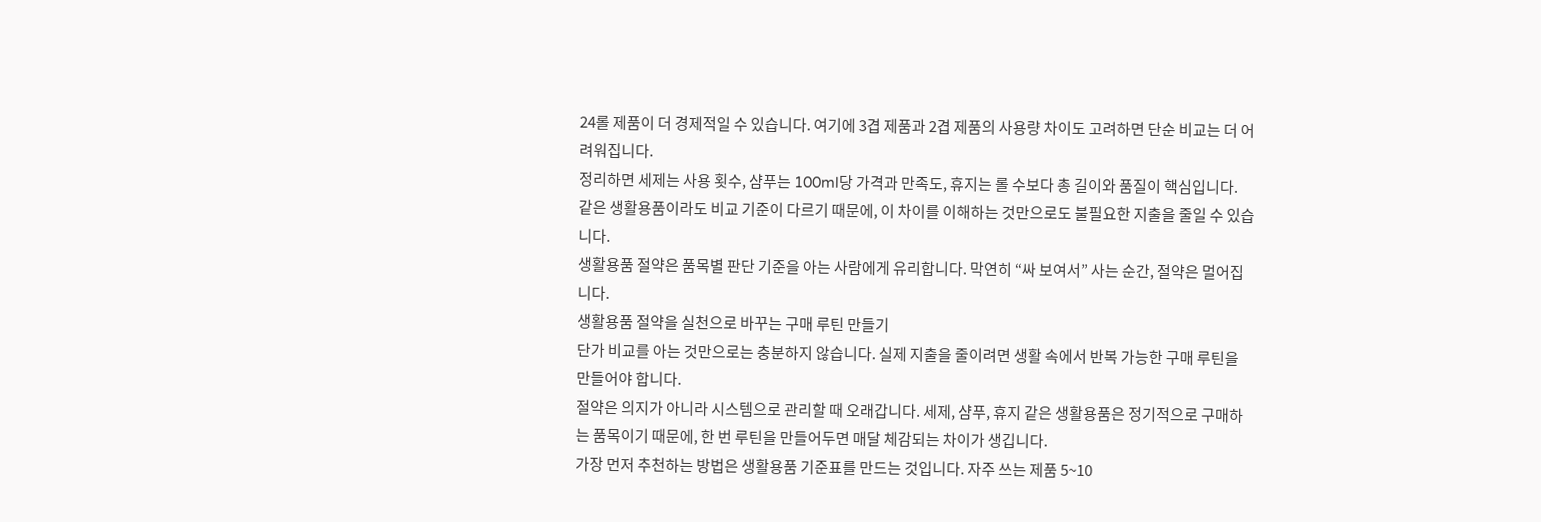24롤 제품이 더 경제적일 수 있습니다. 여기에 3겹 제품과 2겹 제품의 사용량 차이도 고려하면 단순 비교는 더 어려워집니다.
정리하면 세제는 사용 횟수, 샴푸는 100ml당 가격과 만족도, 휴지는 롤 수보다 총 길이와 품질이 핵심입니다.
같은 생활용품이라도 비교 기준이 다르기 때문에, 이 차이를 이해하는 것만으로도 불필요한 지출을 줄일 수 있습니다.
생활용품 절약은 품목별 판단 기준을 아는 사람에게 유리합니다. 막연히 “싸 보여서” 사는 순간, 절약은 멀어집니다.
생활용품 절약을 실천으로 바꾸는 구매 루틴 만들기
단가 비교를 아는 것만으로는 충분하지 않습니다. 실제 지출을 줄이려면 생활 속에서 반복 가능한 구매 루틴을 만들어야 합니다.
절약은 의지가 아니라 시스템으로 관리할 때 오래갑니다. 세제, 샴푸, 휴지 같은 생활용품은 정기적으로 구매하는 품목이기 때문에, 한 번 루틴을 만들어두면 매달 체감되는 차이가 생깁니다.
가장 먼저 추천하는 방법은 생활용품 기준표를 만드는 것입니다. 자주 쓰는 제품 5~10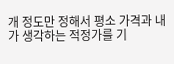개 정도만 정해서 평소 가격과 내가 생각하는 적정가를 기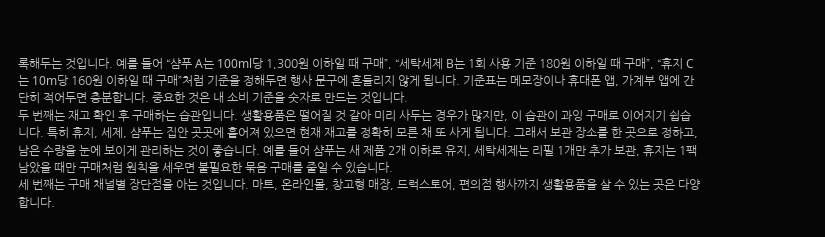록해두는 것입니다. 예를 들어 “샴푸 A는 100ml당 1,300원 이하일 때 구매”, “세탁세제 B는 1회 사용 기준 180원 이하일 때 구매”, “휴지 C는 10m당 160원 이하일 때 구매”처럼 기준을 정해두면 행사 문구에 흔들리지 않게 됩니다. 기준표는 메모장이나 휴대폰 앱, 가계부 앱에 간단히 적어두면 충분합니다. 중요한 것은 내 소비 기준을 숫자로 만드는 것입니다.
두 번째는 재고 확인 후 구매하는 습관입니다. 생활용품은 떨어질 것 같아 미리 사두는 경우가 많지만, 이 습관이 과잉 구매로 이어지기 쉽습니다. 특히 휴지, 세제, 샴푸는 집안 곳곳에 흩어져 있으면 현재 재고를 정확히 모른 채 또 사게 됩니다. 그래서 보관 장소를 한 곳으로 정하고, 남은 수량을 눈에 보이게 관리하는 것이 좋습니다. 예를 들어 샴푸는 새 제품 2개 이하로 유지, 세탁세제는 리필 1개만 추가 보관, 휴지는 1팩 남았을 때만 구매처럼 원칙을 세우면 불필요한 묶음 구매를 줄일 수 있습니다.
세 번째는 구매 채널별 장단점을 아는 것입니다. 마트, 온라인몰, 창고형 매장, 드럭스토어, 편의점 행사까지 생활용품을 살 수 있는 곳은 다양합니다.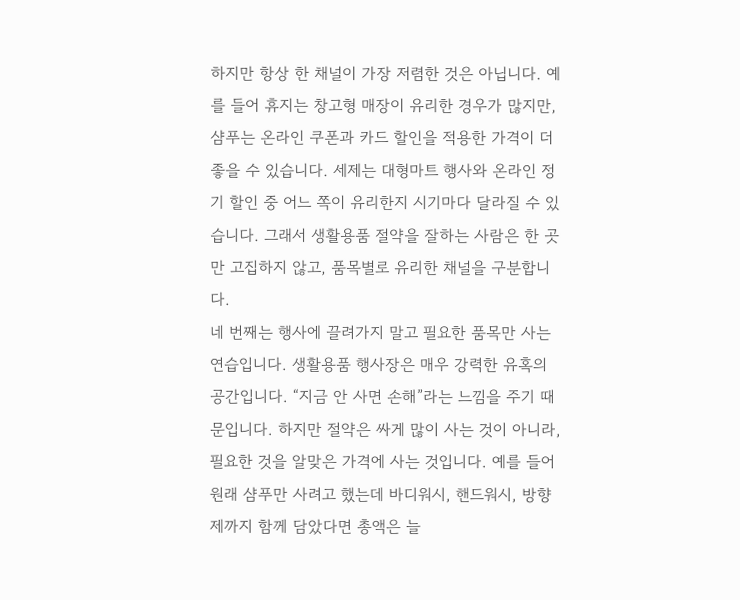하지만 항상 한 채널이 가장 저렴한 것은 아닙니다. 예를 들어 휴지는 창고형 매장이 유리한 경우가 많지만, 샴푸는 온라인 쿠폰과 카드 할인을 적용한 가격이 더 좋을 수 있습니다. 세제는 대형마트 행사와 온라인 정기 할인 중 어느 쪽이 유리한지 시기마다 달라질 수 있습니다. 그래서 생활용품 절약을 잘하는 사람은 한 곳만 고집하지 않고, 품목별로 유리한 채널을 구분합니다.
네 번째는 행사에 끌려가지 말고 필요한 품목만 사는 연습입니다. 생활용품 행사장은 매우 강력한 유혹의 공간입니다. “지금 안 사면 손해”라는 느낌을 주기 때문입니다. 하지만 절약은 싸게 많이 사는 것이 아니라, 필요한 것을 알맞은 가격에 사는 것입니다. 예를 들어 원래 샴푸만 사려고 했는데 바디워시, 핸드워시, 방향제까지 함께 담았다면 총액은 늘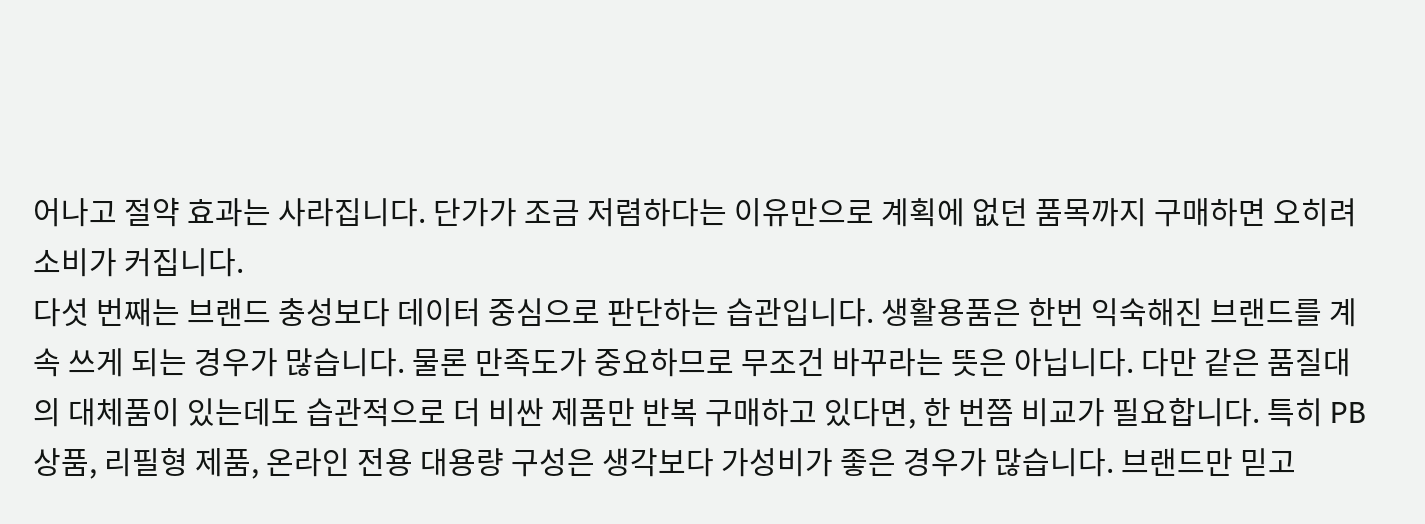어나고 절약 효과는 사라집니다. 단가가 조금 저렴하다는 이유만으로 계획에 없던 품목까지 구매하면 오히려 소비가 커집니다.
다섯 번째는 브랜드 충성보다 데이터 중심으로 판단하는 습관입니다. 생활용품은 한번 익숙해진 브랜드를 계속 쓰게 되는 경우가 많습니다. 물론 만족도가 중요하므로 무조건 바꾸라는 뜻은 아닙니다. 다만 같은 품질대의 대체품이 있는데도 습관적으로 더 비싼 제품만 반복 구매하고 있다면, 한 번쯤 비교가 필요합니다. 특히 PB상품, 리필형 제품, 온라인 전용 대용량 구성은 생각보다 가성비가 좋은 경우가 많습니다. 브랜드만 믿고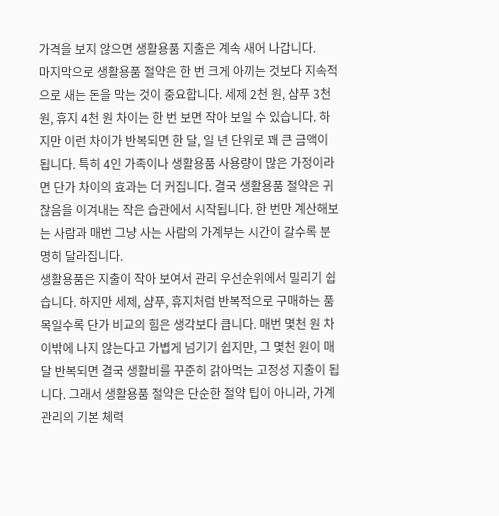가격을 보지 않으면 생활용품 지출은 계속 새어 나갑니다.
마지막으로 생활용품 절약은 한 번 크게 아끼는 것보다 지속적으로 새는 돈을 막는 것이 중요합니다. 세제 2천 원, 샴푸 3천 원, 휴지 4천 원 차이는 한 번 보면 작아 보일 수 있습니다. 하지만 이런 차이가 반복되면 한 달, 일 년 단위로 꽤 큰 금액이 됩니다. 특히 4인 가족이나 생활용품 사용량이 많은 가정이라면 단가 차이의 효과는 더 커집니다. 결국 생활용품 절약은 귀찮음을 이겨내는 작은 습관에서 시작됩니다. 한 번만 계산해보는 사람과 매번 그냥 사는 사람의 가계부는 시간이 갈수록 분명히 달라집니다.
생활용품은 지출이 작아 보여서 관리 우선순위에서 밀리기 쉽습니다. 하지만 세제, 샴푸, 휴지처럼 반복적으로 구매하는 품목일수록 단가 비교의 힘은 생각보다 큽니다. 매번 몇천 원 차이밖에 나지 않는다고 가볍게 넘기기 쉽지만, 그 몇천 원이 매달 반복되면 결국 생활비를 꾸준히 갉아먹는 고정성 지출이 됩니다. 그래서 생활용품 절약은 단순한 절약 팁이 아니라, 가계 관리의 기본 체력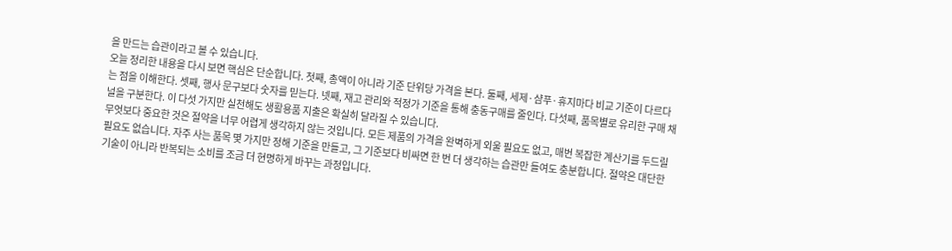을 만드는 습관이라고 볼 수 있습니다.
오늘 정리한 내용을 다시 보면 핵심은 단순합니다. 첫째, 총액이 아니라 기준 단위당 가격을 본다. 둘째, 세제·샴푸·휴지마다 비교 기준이 다르다는 점을 이해한다. 셋째, 행사 문구보다 숫자를 믿는다. 넷째, 재고 관리와 적정가 기준을 통해 충동구매를 줄인다. 다섯째, 품목별로 유리한 구매 채널을 구분한다. 이 다섯 가지만 실천해도 생활용품 지출은 확실히 달라질 수 있습니다.
무엇보다 중요한 것은 절약을 너무 어렵게 생각하지 않는 것입니다. 모든 제품의 가격을 완벽하게 외울 필요도 없고, 매번 복잡한 계산기를 두드릴 필요도 없습니다. 자주 사는 품목 몇 가지만 정해 기준을 만들고, 그 기준보다 비싸면 한 번 더 생각하는 습관만 들여도 충분합니다. 절약은 대단한 기술이 아니라 반복되는 소비를 조금 더 현명하게 바꾸는 과정입니다.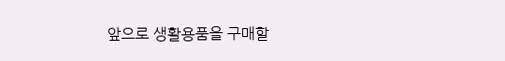앞으로 생활용품을 구매할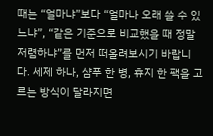때는 “얼마냐”보다 “얼마나 오래 쓸 수 있느냐”, “같은 기준으로 비교했을 때 정말 저렴하냐”를 먼저 떠올려보시기 바랍니다. 세제 하나, 샴푸 한 병, 휴지 한 팩을 고르는 방식이 달라지면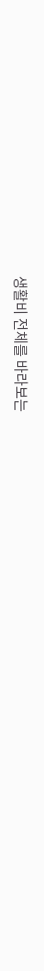생활비 전체를 바라보는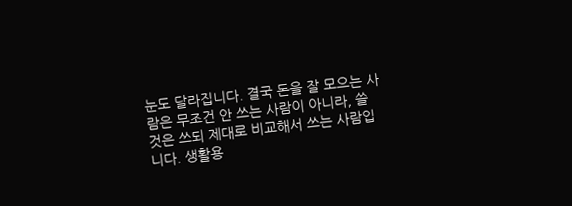눈도 달라집니다. 결국 돈을 잘 모으는 사람은 무조건 안 쓰는 사람이 아니라, 쓸 것은 쓰되 제대로 비교해서 쓰는 사람입니다. 생활용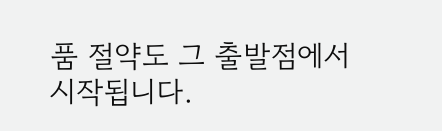품 절약도 그 출발점에서 시작됩니다.